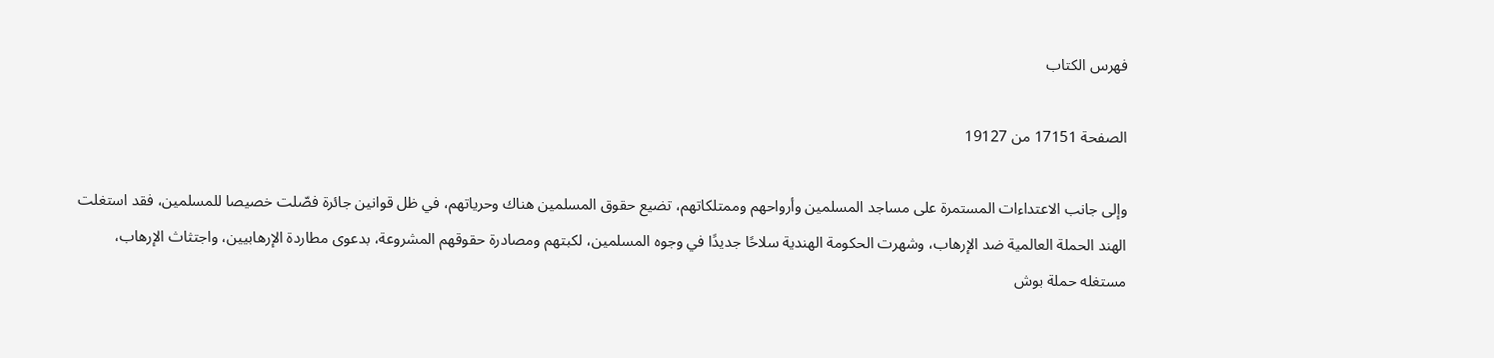فهرس الكتاب

الصفحة 17151 من 19127

وإلى جانب الاعتداءات المستمرة على مساجد المسلمين وأرواحهم وممتلكاتهم، تضيع حقوق المسلمين هناك وحرياتهم، في ظل قوانين جائرة فصّلت خصيصا للمسلمين، فقد استغلت الهند الحملة العالمية ضد الإرهاب، وشهرت الحكومة الهندية سلاحًا جديدًا في وجوه المسلمين، لكبتهم ومصادرة حقوقهم المشروعة، بدعوى مطاردة الإرهابيين، واجتثاث الإرهاب، مستغله حملة بوش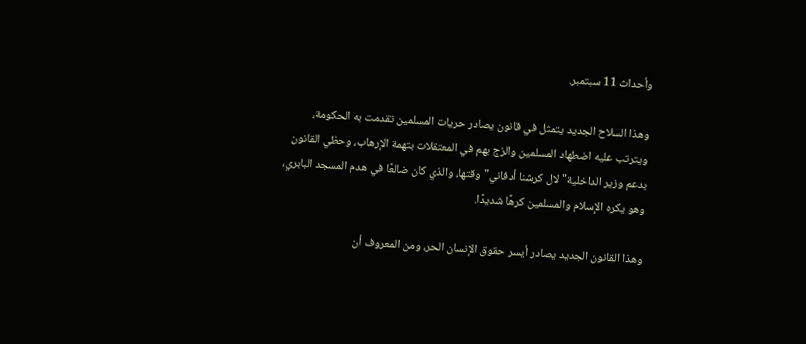وأحداث 11 سبتمبر.

وهذا السلاح الجديد يتمثل في قانون يصادر حريات المسلمين تقدمت به الحكومة، ويترتب عليه اضطهاد المسلمين والزج بهم في المعتقلات بتهمة الإرهاب، وحظي القانون بدعم وزير الداخلية"لال كرشنا أدفاني"وقتها، والذي كان ضالعًا في هدم المسجد البابري، وهو يكره الإسلام والمسلمين كرهًا شديدًا.

وهذا القانون الجديد يصادر أيسر حقوق الإنسان الحر، ومن المعروف أن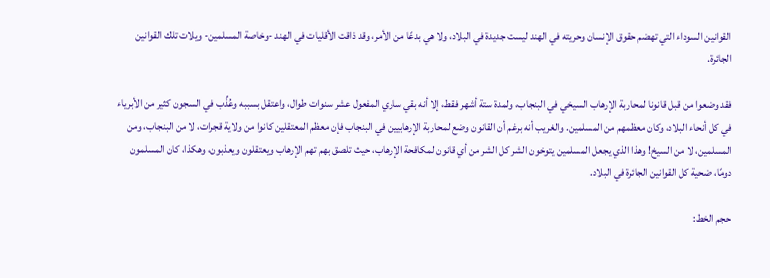القوانين السوداء التي تهضم حقوق الإنسان وحريته في الهند ليست جديدة في البلاد، ولا هي بدعًا من الأمر، وقد ذاقت الأقليات في الهند -وخاصة المسلمين- ويلات تلك القوانين الجائرة.

فقد وضعوا من قبل قانونا لمحاربة الإرهاب السيخي في البنجاب، ولمدة ستة أشهر فقط، إلا أنه بقي ساري المفعول عشر سنوات طوال، واعتقل بسببه وعُذِّب في السجون كثير من الأبرياء في كل أنحاء البلاد، وكان معظمهم من المسلمين. والغريب أنه برغم أن القانون وضع لمحاربة الإرهابيين في البنجاب فإن معظم المعتقلين كانوا من ولاية قجرات، لا من البنجاب، ومن المسلمين، لا من السيخ! وهذا الذي يجعل المسلمين يتوخون الشر كل الشر من أي قانون لمكافحة الإرهاب، حيث تلصق بهم تهم الإرهاب ويعتقلون ويعذبون، وهكذا، كان المسلمون دومًا، ضحية كل القوانين الجائرة في البلاد.

حجم الخط: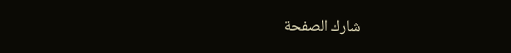شارك الصفحة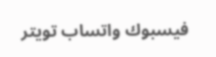فيسبوك واتساب تويتر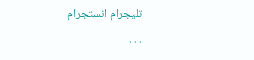تليجرام انستجرام
. . .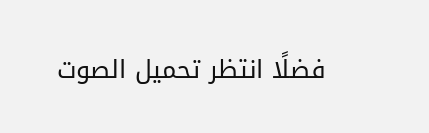فضلًا انتظر تحميل الصوت